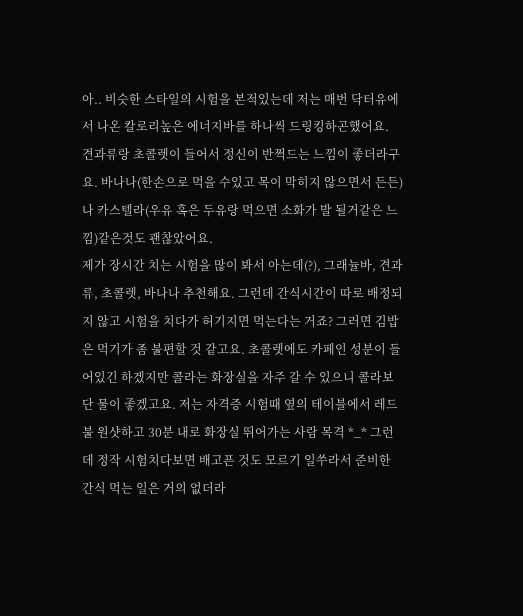아.. 비슷한 스타일의 시험을 본적있는데 저는 매번 닥터유에서 나온 칼로리높은 에너지바를 하나씩 드링킹하곤했어요. 견과류랑 초콜렛이 들어서 정신이 반쩍드는 느낌이 좋더라구요. 바나나(한손으로 먹을 수있고 목이 막히지 않으면서 든든)나 카스텔라(우유 혹은 두유랑 먹으면 소화가 발 될거같은 느낌)같은것도 괜찮았어요.
제가 장시간 치는 시험을 많이 봐서 아는데(?), 그래뉼바, 견과류, 초콜렛, 바나나 추천해요. 그런데 간식시간이 따로 배정되지 않고 시험을 치다가 허기지면 먹는다는 거죠? 그러면 김밥은 먹기가 좀 불편할 것 같고요. 초콜렛에도 카페인 성분이 들어있긴 하겠지만 콜라는 화장실을 자주 갈 수 있으니 콜라보단 물이 좋겠고요. 저는 자격증 시험때 옆의 테이블에서 레드불 원샷하고 30분 내로 화장실 뛰어가는 사람 목격 *_* 그런데 정작 시험치다보면 배고픈 것도 모르기 일쑤라서 준비한 간식 먹는 일은 거의 없더라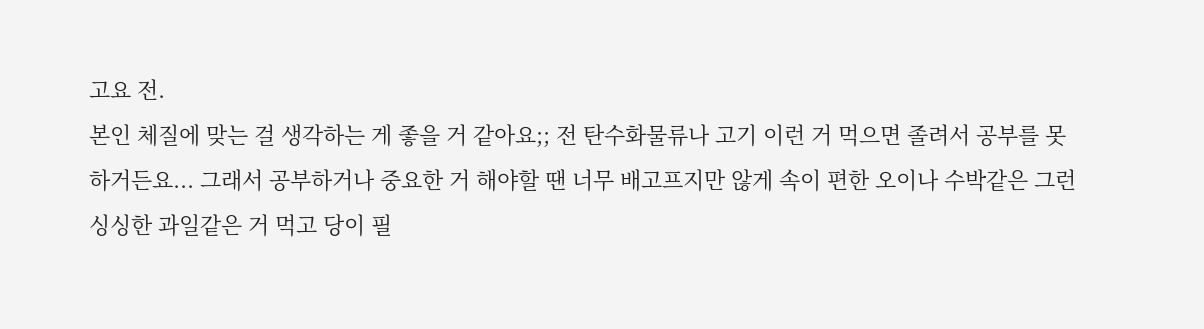고요 전.
본인 체질에 맞는 걸 생각하는 게 좋을 거 같아요;; 전 탄수화물류나 고기 이런 거 먹으면 졸려서 공부를 못하거든요... 그래서 공부하거나 중요한 거 해야할 땐 너무 배고프지만 않게 속이 편한 오이나 수박같은 그런 싱싱한 과일같은 거 먹고 당이 필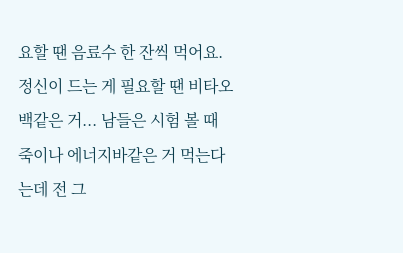요할 땐 음료수 한 잔씩 먹어요. 정신이 드는 게 필요할 땐 비타오백같은 거... 남들은 시험 볼 때 죽이나 에너지바같은 거 먹는다는데 전 그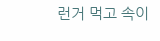런거 먹고 속이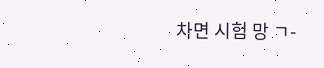차면 시험 망 ㄱ-